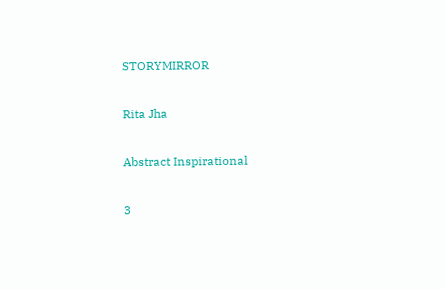STORYMIRROR

Rita Jha

Abstract Inspirational

3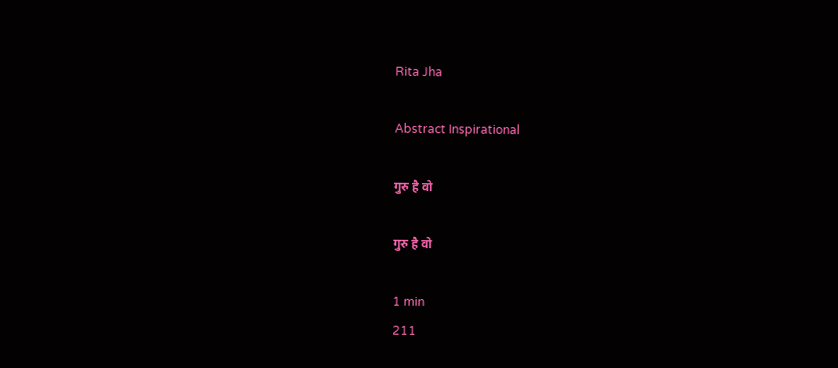Rita Jha

Abstract Inspirational

गुरु है वो

गुरु है वो

1 min
211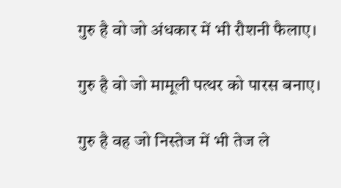गुरु है वो जो अंधकार में भी रौशनी फैलाए।

गुरु है वो जो मामूली पत्थर को पारस बनाए।

गुरु है वह जो निस्तेज में भी तेज ले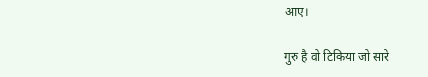आए।

गुरु है वो टिकिया जो सारे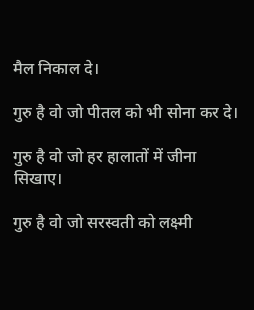मैल निकाल दे।

गुरु है वो जो पीतल को भी सोना कर दे।

गुरु है वो जो हर हालातों में जीना सिखाए।

गुरु है वो जो सरस्वती को लक्ष्मी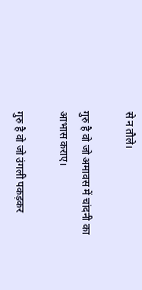से न तौले।

गुरु है वो जो अमावस में चांदनी का आभास कराए।

गुरु है वो जो उंगली पकड़कर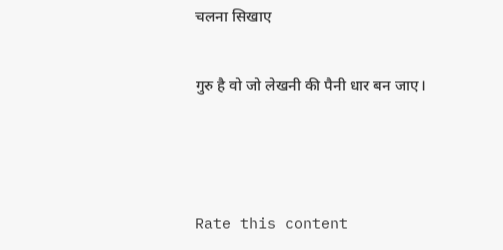चलना सिखाए

गुरु है वो जो लेखनी की पैनी धार बन जाए।



Rate this content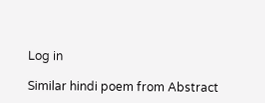Log in

Similar hindi poem from Abstract